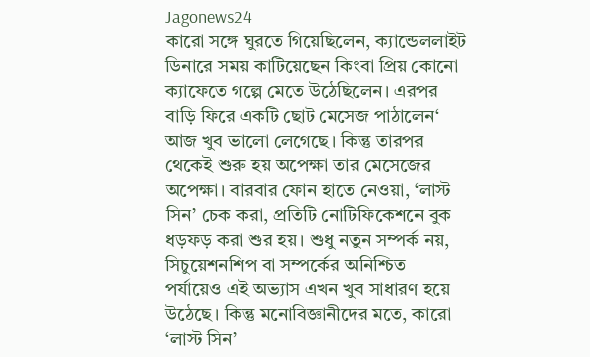Jagonews24
কারো সঙ্গে ঘুরতে গিয়েছিলেন, ক্যান্ডেললাইট ডিনারে সময় কাটিয়েছেন কিংবা প্রিয় কোনো ক্যাফেতে গল্পে মেতে উঠেছিলেন। এরপর বাড়ি ফিরে একটি ছোট মেসেজ পাঠালেন‘ আজ খুব ভালো লেগেছে। কিন্তু তারপর থেকেই শুরু হয় অপেক্ষা তার মেসেজের অপেক্ষা। বারবার ফোন হাতে নেওয়া, ‘লাস্ট সিন’ চেক করা, প্রতিটি নোটিফিকেশনে বুক ধড়ফড় করা শুর হয়। শুধু নতুন সম্পর্ক নয়, সিচুয়েশনশিপ বা সম্পর্কের অনিশ্চিত পর্যায়েও এই অভ্যাস এখন খুব সাধারণ হয়ে উঠেছে। কিন্তু মনোবিজ্ঞানীদের মতে, কারো ‘লাস্ট সিন’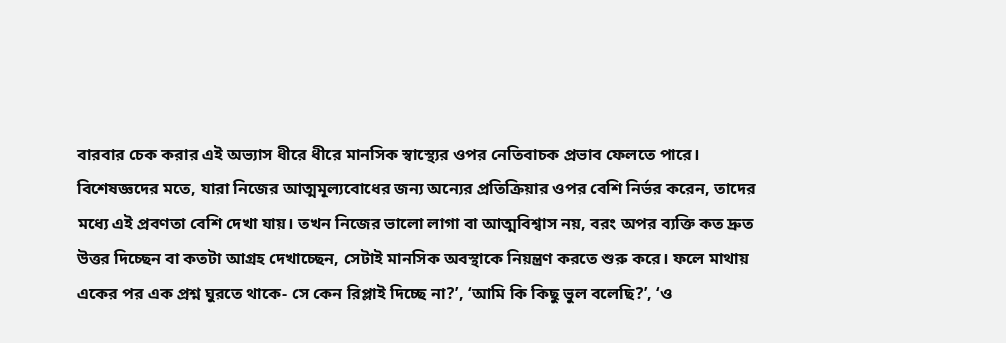বারবার চেক করার এই অভ্যাস ধীরে ধীরে মানসিক স্বাস্থ্যের ওপর নেতিবাচক প্রভাব ফেলতে পারে। বিশেষজ্ঞদের মতে, যারা নিজের আত্মমূল্যবোধের জন্য অন্যের প্রতিক্রিয়ার ওপর বেশি নির্ভর করেন, তাদের মধ্যে এই প্রবণতা বেশি দেখা যায়। তখন নিজের ভালো লাগা বা আত্মবিশ্বাস নয়, বরং অপর ব্যক্তি কত দ্রুত উত্তর দিচ্ছেন বা কতটা আগ্রহ দেখাচ্ছেন, সেটাই মানসিক অবস্থাকে নিয়ন্ত্রণ করতে শুরু করে। ফলে মাথায় একের পর এক প্রশ্ন ঘুরতে থাকে- সে কেন রিপ্লাই দিচ্ছে না?’, ‘আমি কি কিছু ভুল বলেছি?’, ‘ও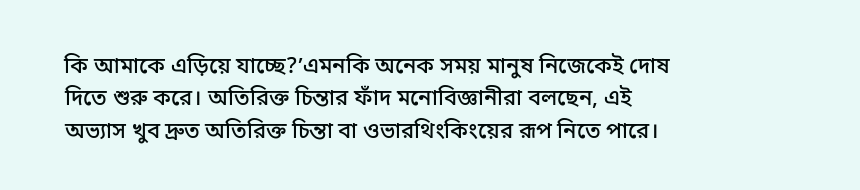কি আমাকে এড়িয়ে যাচ্ছে?’এমনকি অনেক সময় মানুষ নিজেকেই দোষ দিতে শুরু করে। অতিরিক্ত চিন্তার ফাঁদ মনোবিজ্ঞানীরা বলছেন, এই অভ্যাস খুব দ্রুত অতিরিক্ত চিন্তা বা ওভারথিংকিংয়ের রূপ নিতে পারে।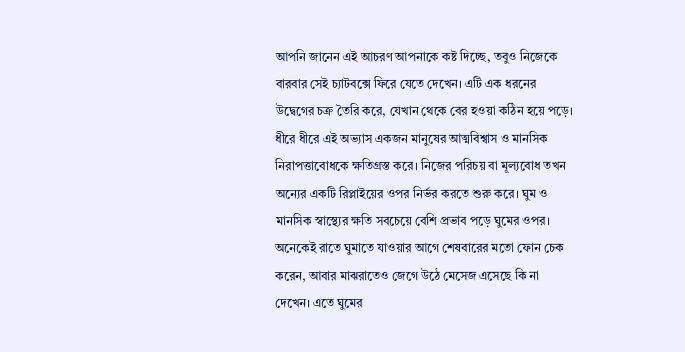আপনি জানেন এই আচরণ আপনাকে কষ্ট দিচ্ছে, তবুও নিজেকে বারবার সেই চ্যাটবক্সে ফিরে যেতে দেখেন। এটি এক ধরনের উদ্বেগের চক্র তৈরি করে, যেখান থেকে বের হওয়া কঠিন হয়ে পড়ে। ধীরে ধীরে এই অভ্যাস একজন মানুষের আত্মবিশ্বাস ও মানসিক নিরাপত্তাবোধকে ক্ষতিগ্রস্ত করে। নিজের পরিচয় বা মূল্যবোধ তখন অন্যের একটি রিপ্লাইয়ের ওপর নির্ভর করতে শুরু করে। ঘুম ও মানসিক স্বাস্থ্যের ক্ষতি সবচেয়ে বেশি প্রভাব পড়ে ঘুমের ওপর। অনেকেই রাতে ঘুমাতে যাওয়ার আগে শেষবারের মতো ফোন চেক করেন, আবার মাঝরাতেও জেগে উঠে মেসেজ এসেছে কি না দেখেন। এতে ঘুমের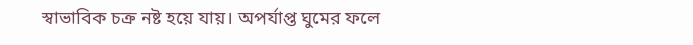স্বাভাবিক চক্র নষ্ট হয়ে যায়। অপর্যাপ্ত ঘুমের ফলে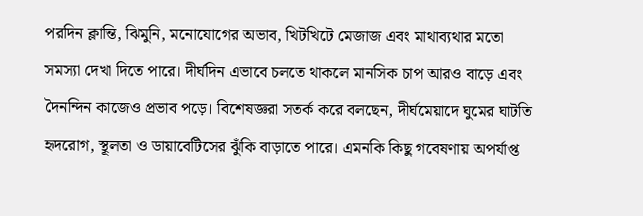পরদিন ক্লান্তি, ঝিমুনি, মনোযোগের অভাব, খিটখিটে মেজাজ এবং মাথাব্যথার মতো সমস্যা দেখা দিতে পারে। দীর্ঘদিন এভাবে চলতে থাকলে মানসিক চাপ আরও বাড়ে এবং দৈনন্দিন কাজেও প্রভাব পড়ে। বিশেষজ্ঞরা সতর্ক করে বলছেন, দীর্ঘমেয়াদে ঘুমের ঘাটতি হৃদরোগ, স্থূলতা ও ডায়াবেটিসের ঝুঁকি বাড়াতে পারে। এমনকি কিছু গবেষণায় অপর্যাপ্ত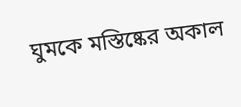ঘুমকে মস্তিষ্কের অকাল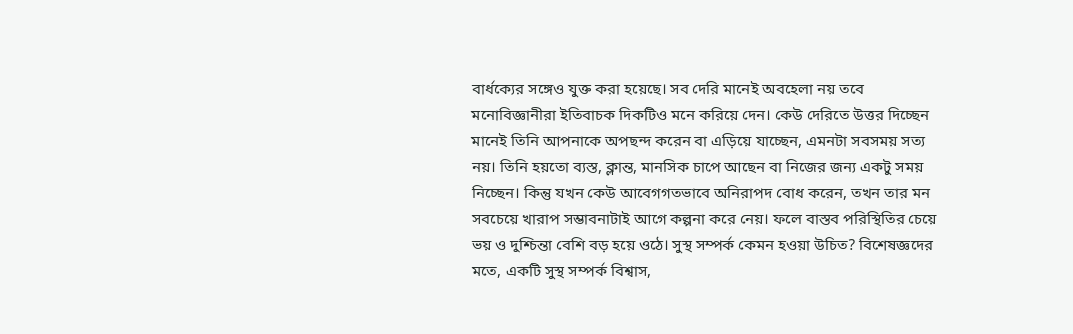বার্ধক্যের সঙ্গেও যুক্ত করা হয়েছে। সব দেরি মানেই অবহেলা নয় তবে মনোবিজ্ঞানীরা ইতিবাচক দিকটিও মনে করিয়ে দেন। কেউ দেরিতে উত্তর দিচ্ছেন মানেই তিনি আপনাকে অপছন্দ করেন বা এড়িয়ে যাচ্ছেন, এমনটা সবসময় সত্য নয়। তিনি হয়তো ব্যস্ত, ক্লান্ত, মানসিক চাপে আছেন বা নিজের জন্য একটু সময় নিচ্ছেন। কিন্তু যখন কেউ আবেগগতভাবে অনিরাপদ বোধ করেন, তখন তার মন সবচেয়ে খারাপ সম্ভাবনাটাই আগে কল্পনা করে নেয়। ফলে বাস্তব পরিস্থিতির চেয়ে ভয় ও দুশ্চিন্তা বেশি বড় হয়ে ওঠে। সুস্থ সম্পর্ক কেমন হওয়া উচিত? বিশেষজ্ঞদের মতে, একটি সুস্থ সম্পর্ক বিশ্বাস,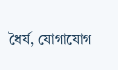ধৈর্য, যোগাযোগ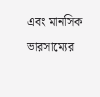এবং মানসিক ভারসাম্যের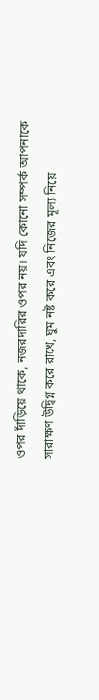ওপর দাঁড়িয়ে থাকে, নজরদারির ওপর নয়। যদি কোনো সম্পর্ক আপনাকে সারাক্ষণ উদ্বিগ্ন করে রাখে, ঘুম নষ্ট করে এবং নিজের মূল্য নিয়ে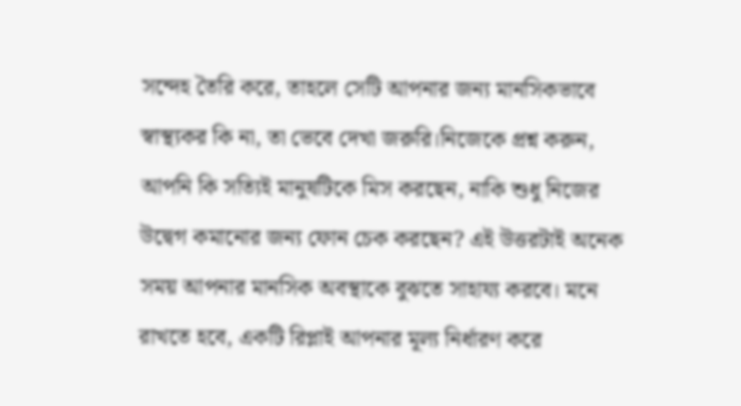সন্দেহ তৈরি করে, তাহলে সেটি আপনার জন্য মানসিকভাবে স্বাস্থ্যকর কি না, তা ভেবে দেখা জরুরি।নিজেকে প্রশ্ন করুন, আপনি কি সত্যিই মানুষটিকে মিস করছেন, নাকি শুধু নিজের উদ্বেগ কমানোর জন্য ফোন চেক করছেন? এই উত্তরটাই অনেক সময় আপনার মানসিক অবস্থাকে বুঝতে সাহায্য করবে। মনে রাখতে হবে, একটি রিপ্লাই আপনার মূল্য নির্ধারণ করে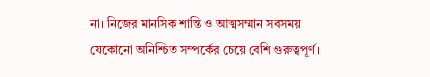না। নিজের মানসিক শান্তি ও আত্মসম্মান সবসময় যেকোনো অনিশ্চিত সম্পর্কের চেয়ে বেশি গুরুত্বপূর্ণ।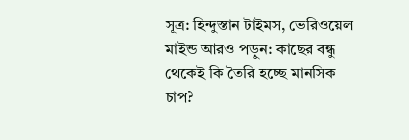সূত্র: হিন্দুস্তান টাইমস, ভেরিওয়েল মাইন্ড আরও পড়ুন: কাছের বন্ধু থেকেই কি তৈরি হচ্ছে মানসিক চাপ?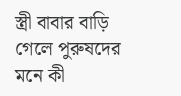স্ত্রী বাবার বাড়ি গেলে পুরুষদের মনে কী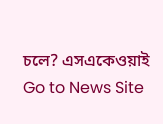চলে? এসএকেওয়াই
Go to News Site